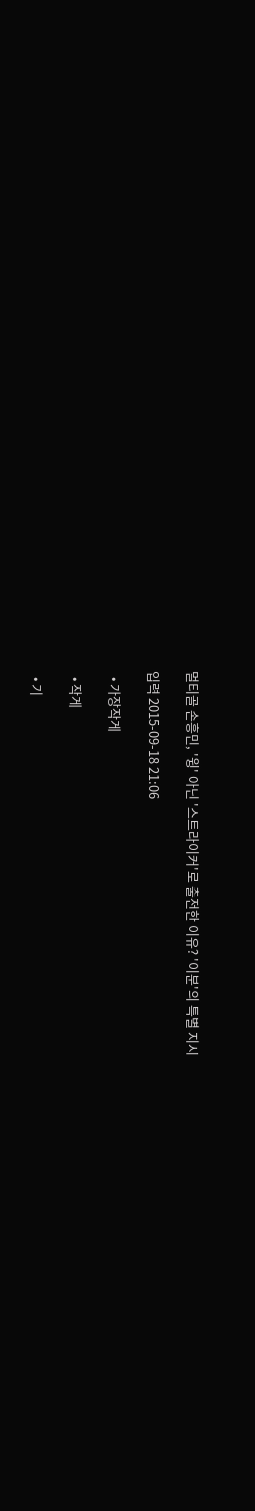멀티골 손흥민, '윙' 아닌 '스트라이커'로 출전한 이유? '이분'의 특별 지시

입력 2015-09-18 21:06

  • 가장작게

  • 작게

  • 기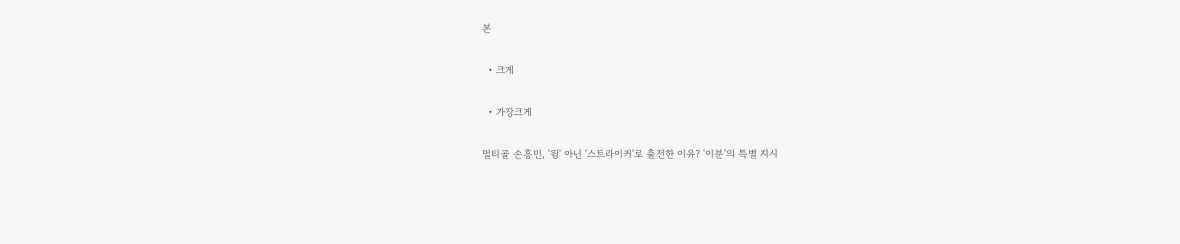본

  • 크게

  • 가장크게

멀티골 손흥민, '윙' 아닌 '스트라이커'로 출전한 이유? '이분'의 특별 지시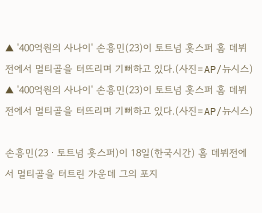▲ '400억원의 사나이' 손흥민(23)이 토트넘 홋스퍼 홈 데뷔전에서 멀티골을 터뜨리며 기뻐하고 있다.(사진=AP/뉴시스)
▲ '400억원의 사나이' 손흥민(23)이 토트넘 홋스퍼 홈 데뷔전에서 멀티골을 터뜨리며 기뻐하고 있다.(사진=AP/뉴시스)

손흥민(23ㆍ토트넘 훗스퍼)이 18일(한국시간) 홈 데뷔전에서 멀티골을 터트린 가운데 그의 포지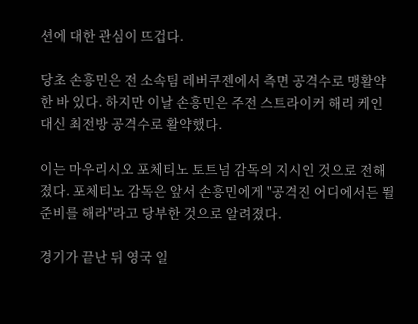션에 대한 관심이 뜨겁다.

당초 손흥민은 전 소속팀 레버쿠젠에서 측면 공격수로 맹활약 한 바 있다. 하지만 이날 손흥민은 주전 스트라이커 해리 케인 대신 최전방 공격수로 활약했다.

이는 마우리시오 포체티노 토트넘 감독의 지시인 것으로 전해졌다. 포체티노 감독은 앞서 손흥민에게 "공격진 어디에서든 뛸 준비를 해라"라고 당부한 것으로 알려졌다.

경기가 끝난 뒤 영국 일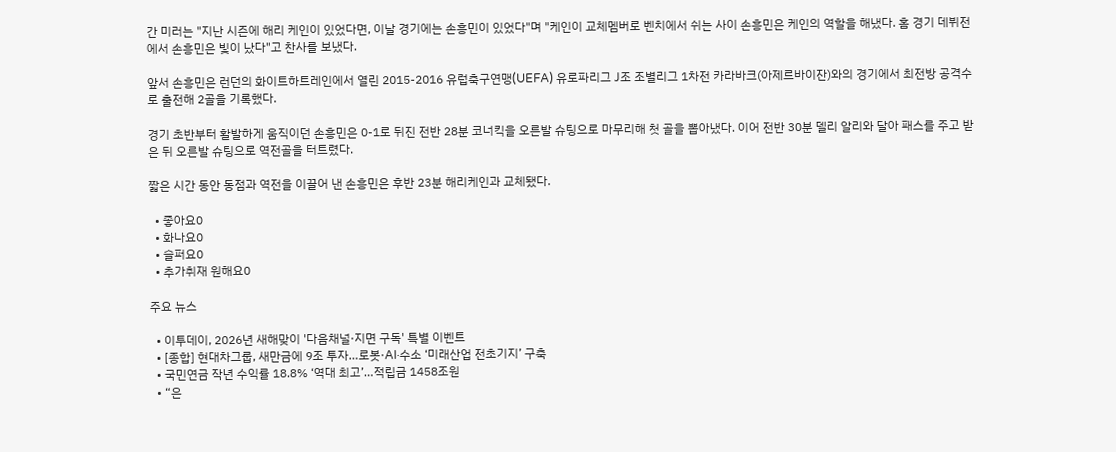간 미러는 "지난 시즌에 해리 케인이 있었다면, 이날 경기에는 손흥민이 있었다"며 "케인이 교체멤버로 벤치에서 쉬는 사이 손흥민은 케인의 역할을 해냈다. 홈 경기 데뷔전에서 손흥민은 빛이 났다"고 찬사를 보냈다.

앞서 손흥민은 런던의 화이트하트레인에서 열린 2015-2016 유럽축구연맹(UEFA) 유로파리그 J조 조별리그 1차전 카라바크(아제르바이잔)와의 경기에서 최전방 공격수로 출전해 2골을 기록했다.

경기 초반부터 활발하게 움직이던 손흥민은 0-1로 뒤진 전반 28분 코너킥을 오른발 슈팅으로 마무리해 첫 골을 뽑아냈다. 이어 전반 30분 델리 알리와 달아 패스를 주고 받은 뒤 오른발 슈팅으로 역전골을 터트렸다.

짧은 시간 동안 동점과 역전을 이끌어 낸 손흥민은 후반 23분 해리케인과 교체됐다.

  • 좋아요0
  • 화나요0
  • 슬퍼요0
  • 추가취재 원해요0

주요 뉴스

  • 이투데이, 2026년 새해맞이 '다음채널·지면 구독' 특별 이벤트
  • [종합] 현대차그룹, 새만금에 9조 투자…로봇·AI·수소 ‘미래산업 전초기지’ 구축
  • 국민연금 작년 수익률 18.8% ‘역대 최고’…적립금 1458조원
  • “은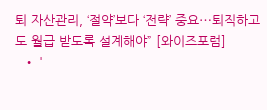퇴 자산관리, ‘절약’보다 ‘전략’ 중요⋯퇴직하고도 월급 받도록 설계해야” [와이즈포럼]
  • '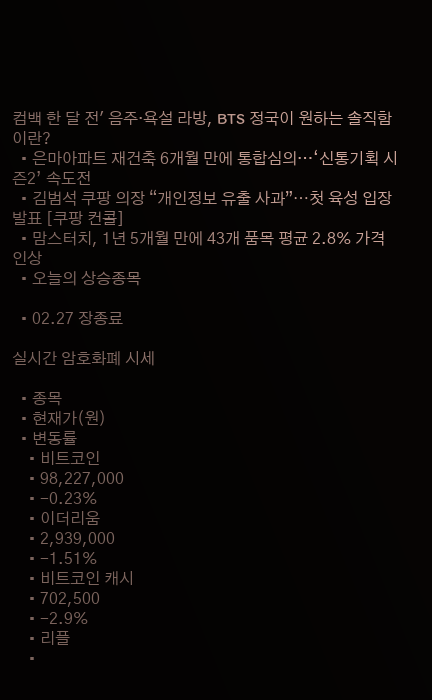컴백 한 달 전' 음주·욕설 라방, BTS 정국이 원하는 솔직함이란?
  • 은마아파트 재건축 6개월 만에 통합심의…‘신통기획 시즌2’ 속도전
  • 김범석 쿠팡 의장 “개인정보 유출 사과”⋯첫 육성 입장 발표 [쿠팡 컨콜]
  • 맘스터치, 1년 5개월 만에 43개 품목 평균 2.8% 가격 인상
  • 오늘의 상승종목

  • 02.27 장종료

실시간 암호화폐 시세

  • 종목
  • 현재가(원)
  • 변동률
    • 비트코인
    • 98,227,000
    • -0.23%
    • 이더리움
    • 2,939,000
    • -1.51%
    • 비트코인 캐시
    • 702,500
    • -2.9%
    • 리플
    •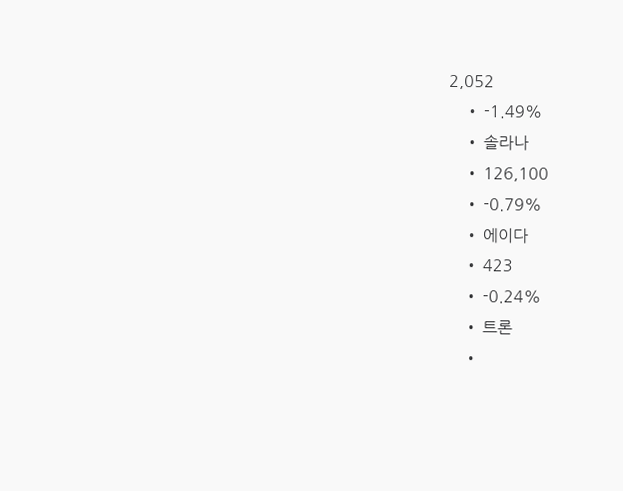2,052
    • -1.49%
    • 솔라나
    • 126,100
    • -0.79%
    • 에이다
    • 423
    • -0.24%
    • 트론
    •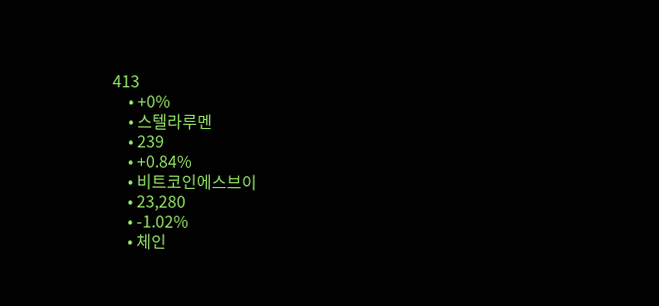413
    • +0%
    • 스텔라루멘
    • 239
    • +0.84%
    • 비트코인에스브이
    • 23,280
    • -1.02%
    • 체인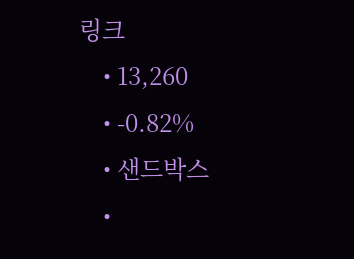링크
    • 13,260
    • -0.82%
    • 샌드박스
    •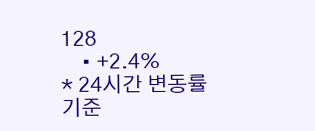128
    • +2.4%
* 24시간 변동률 기준